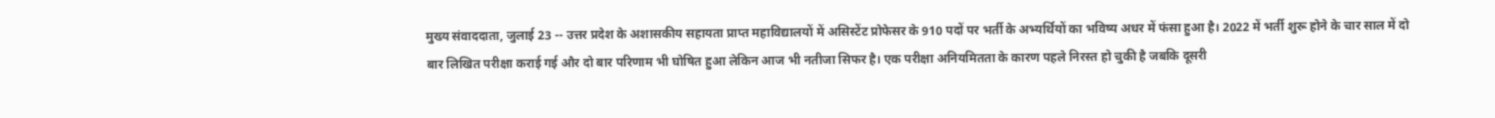मुख्य संवाददाता, जुलाई 23 -- उत्तर प्रदेश के अशासकीय सहायता प्राप्त महाविद्यालयों में असिस्टेंट प्रोफेसर के 910 पदों पर भर्ती के अभ्यर्थियों का भविष्य अधर में फंसा हुआ है। 2022 में भर्ती शुरू होने के चार साल में दो बार लिखित परीक्षा कराई गई और दो बार परिणाम भी घोषित हुआ लेकिन आज भी नतीजा सिफर है। एक परीक्षा अनियमितता के कारण पहले निरस्त हो चुकी है जबकि दूसरी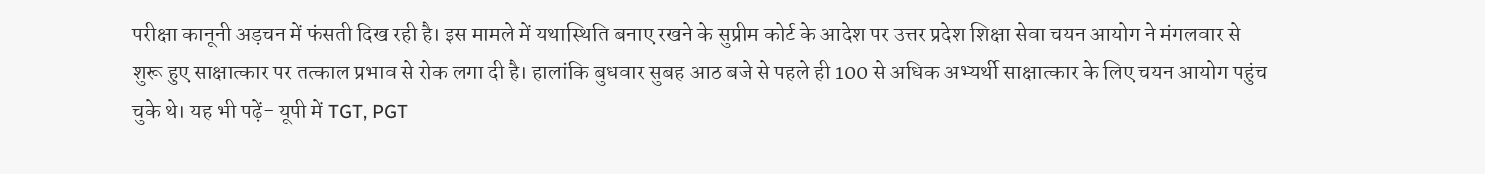परीक्षा कानूनी अड़चन में फंसती दिख रही है। इस मामले में यथास्थिति बनाए रखने के सुप्रीम कोर्ट के आदेश पर उत्तर प्रदेश शिक्षा सेवा चयन आयोग ने मंगलवार से शुरू हुए साक्षात्कार पर तत्काल प्रभाव से रोक लगा दी है। हालांकि बुधवार सुबह आठ बजे से पहले ही 100 से अधिक अभ्यर्थी साक्षात्कार के लिए चयन आयोग पहुंच चुके थे। यह भी पढ़ें- यूपी में TGT, PGT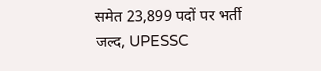समेत 23,899 पदों पर भर्ती जल्द, UPESSC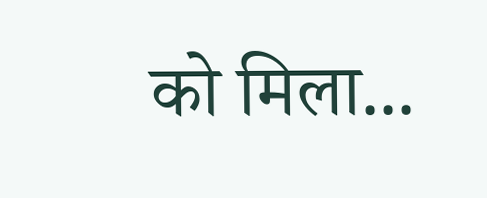को मिला...